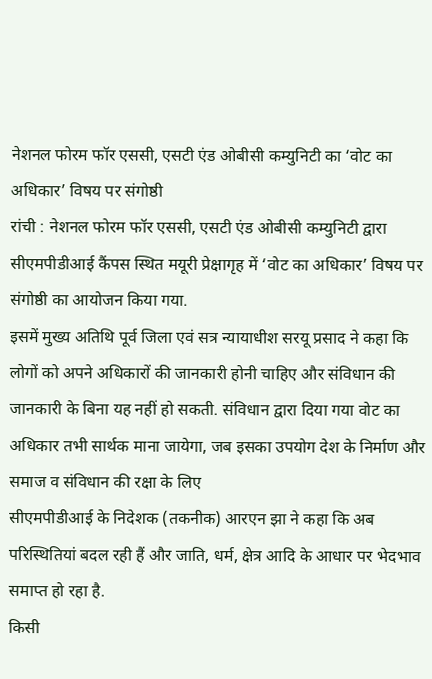नेशनल फोरम फॉर एससी, एसटी एंड ओबीसी कम्युनिटी का ‘वोट का अधिकार’ विषय पर संगोष्ठी
रांची : नेशनल फोरम फॉर एससी, एसटी एंड ओबीसी कम्युनिटी द्वारा सीएमपीडीआई कैंपस स्थित मयूरी प्रेक्षागृह में ‘वोट का अधिकार’ विषय पर संगोष्ठी का आयोजन किया गया.
इसमें मुख्य अतिथि पूर्व जिला एवं सत्र न्यायाधीश सरयू प्रसाद ने कहा कि लोगों को अपने अधिकारों की जानकारी होनी चाहिए और संविधान की जानकारी के बिना यह नहीं हो सकती. संविधान द्वारा दिया गया वोट का अधिकार तभी सार्थक माना जायेगा, जब इसका उपयोग देश के निर्माण और समाज व संविधान की रक्षा के लिए
सीएमपीडीआई के निदेशक (तकनीक) आरएन झा ने कहा कि अब परिस्थितियां बदल रही हैं और जाति, धर्म, क्षेत्र आदि के आधार पर भेदभाव समाप्त हो रहा है.
किसी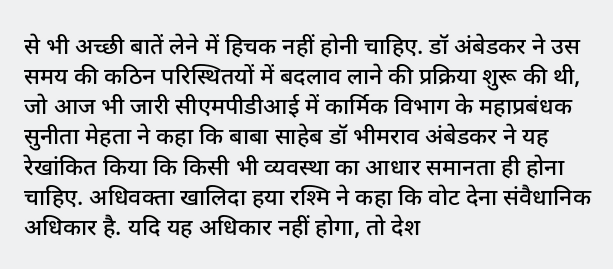से भी अच्छी बातें लेने में हिचक नहीं होनी चाहिए. डॉ अंबेडकर ने उस समय की कठिन परिस्थितयों में बदलाव लाने की प्रक्रिया शुरू की थी, जो आज भी जारी सीएमपीडीआई में कार्मिक विभाग के महाप्रबंधक सुनीता मेहता ने कहा कि बाबा साहेब डॉ भीमराव अंबेडकर ने यह रेखांकित किया कि किसी भी व्यवस्था का आधार समानता ही होना चाहिए. अधिवक्ता खालिदा हया रश्मि ने कहा कि वोट देना संवैधानिक अधिकार है. यदि यह अधिकार नहीं होगा, तो देश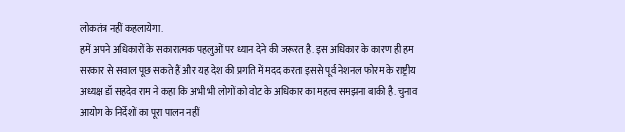लोकतंत्र नहीं कहलायेगा.
हमें अपने अधिकारों के सकारात्मक पहलुओं पर ध्यान देने की जरूरत है. इस अधिकार के कारण ही हम सरकार से सवाल पूछ सकते हैं और यह देश की प्रगति में मदद करता इससे पूर्व नेशनल फोरम के राष्ट्रीय अध्यक्ष डॉ सहदेव राम ने कहा कि अभी भी लोगों को वोट के अधिकार का महत्व समझना बाकी है. चुनाव आयोग के निर्देशों का पूरा पालन नहीं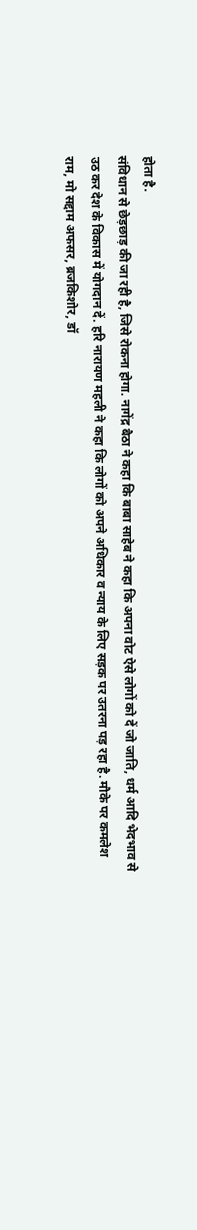होता है.
संविधान से छेड़छाड़ की जा रही है, जिसे रोकना होगा. नागेंद्र बैठा ने कहा कि बाबा साहेब ने कहा कि अपना वोट ऐसे लोगों को दें जो जाति, धर्म आदि भेदभाव से उठ कर देश के विकास में योगदान दें. हरि नारायण महली ने कहा कि लोगों को अपने अधिकार व न्याय के लिए सड़क पर उतरना पड़ रहा है. मौके पर कमलेश राम, मो सद्दाम अफसर, ब्रजकिशोर, डॉ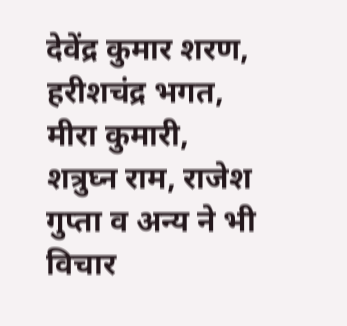देवेंद्र कुमार शरण, हरीशचंद्र भगत, मीरा कुमारी, शत्रुघ्न राम, राजेश गुप्ता व अन्य ने भी विचार